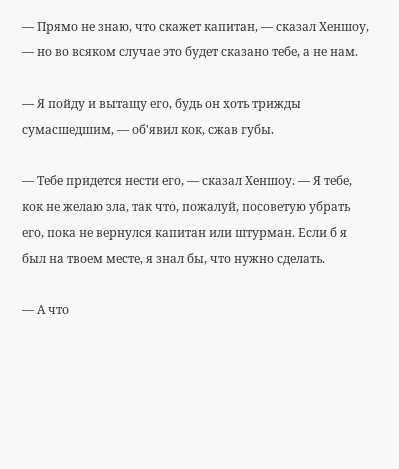— Прямо не знаю, что скажет капитан, — сказал Хеншоу, — но во всяком случае это будет сказано тебе, а не нам.

— Я пойду и вытащу его, будь он хоть трижды сумасшедшим, — об'явил кок, сжав губы.

— Тебе придется нести его, — сказал Хеншоу. — Я тебе, кок не желаю зла, так что, пожалуй, посоветую убрать его, пока не вернулся капитан или штурман. Если б я был на твоем месте, я знал бы, что нужно сделать.

— А что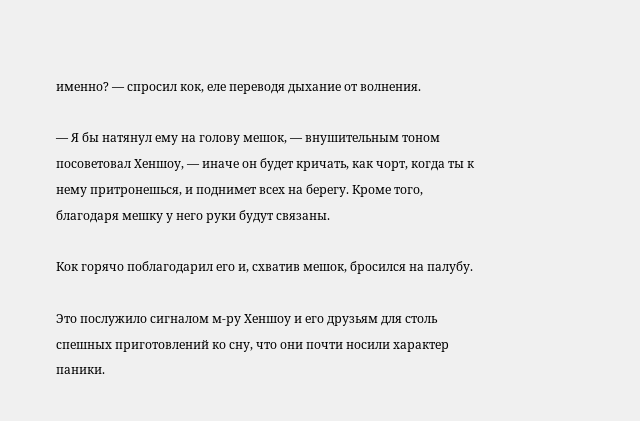именно? — спросил кок, еле переводя дыхание от волнения.

— Я бы натянул ему на голову мешок, — внушительным тоном посоветовал Хеншоу, — иначе он будет кричать, как чорт, когда ты к нему притронешься, и поднимет всех на берегу. Кроме того, благодаря мешку у него руки будут связаны.

Кок горячо поблагодарил его и, схватив мешок, бросился на палубу.

Это послужило сигналом м-ру Хеншоу и его друзьям для столь спешных приготовлений ко сну, что они почти носили характер паники.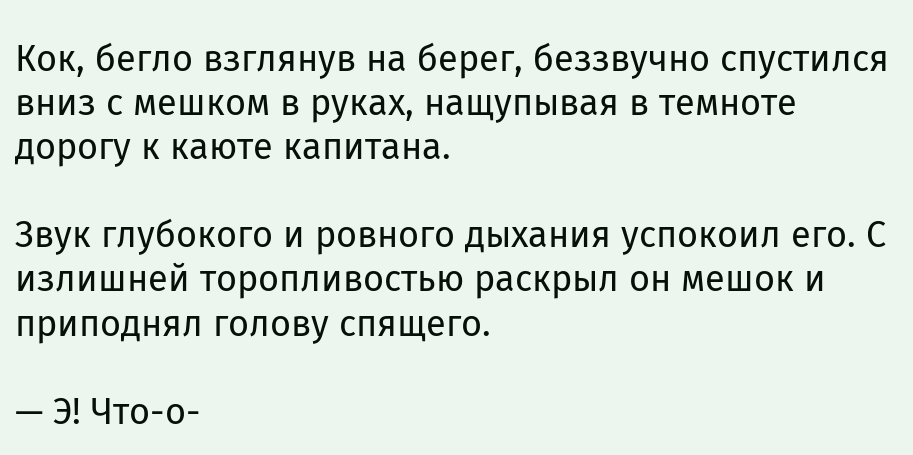Кок, бегло взглянув на берег, беззвучно спустился вниз с мешком в руках, нащупывая в темноте дорогу к каюте капитана.

Звук глубокого и ровного дыхания успокоил его. С излишней торопливостью раскрыл он мешок и приподнял голову спящего.

— Э! Что-о-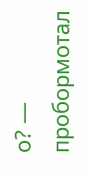о? — пробормотал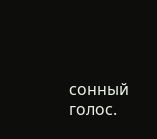сонный голос.